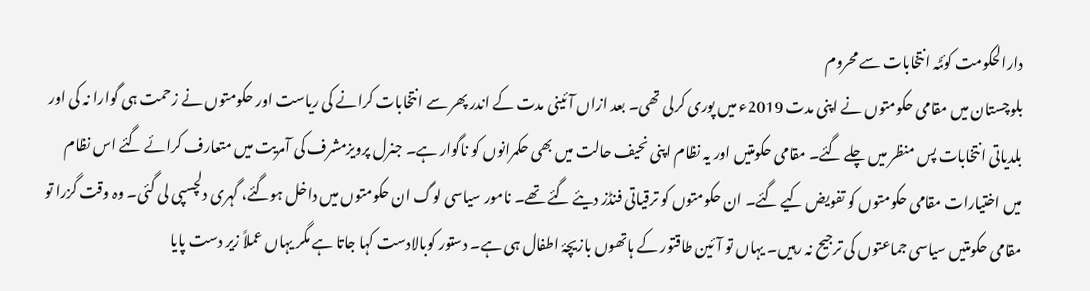دارالحکومت کوئٹہ انتخابات سے محروم
بلوچستان میں مقامی حکومتوں نے اپنی مدت 2019ء میں پوری کرلی تھی۔ بعد ازاں آئینی مدت کے اندر پھر سے انتخابات کرانے کی ریاست اور حکومتوں نے زحمت ہی گوارا نہ کی اور بلدیاتی انتخابات پس منظر میں چلے گئے۔ مقامی حکومتیں اور یہ نظام اپنی نحیف حالت میں بھی حکمرانوں کو ناگوار ہے۔ جنرل پرویزمشرف کی آمریت میں متعارف کرائے گئے اس نظام میں اختیارات مقامی حکومتوں کو تفویض کیے گئے۔ ان حکومتوں کو ترقیاتی فنڈز دیئے گئے تھے۔ نامور سیاسی لوگ ان حکومتوں میں داخل ہوگئے، گہری دلچسپی لی گئی۔ وہ وقت گزرا تو مقامی حکومتیں سیاسی جماعتوں کی ترجیح نہ رہیں۔ یہاں تو آئین طاقتور کے ہاتھوں بازیچۂ اطفال ہی ہے۔ دستور کوبالادست کہا جاتا ہے مگر یہاں عملاً زیر دست پایا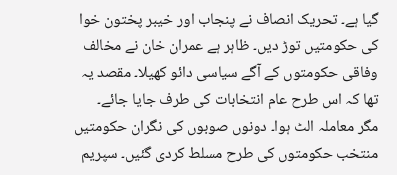گیا ہے۔ تحریک انصاف نے پنجاب اور خیبر پختون خوا کی حکومتیں توڑ دیں۔ ظاہر ہے عمران خان نے مخالف وفاقی حکومتوں کے آگے سیاسی دائو کھیلا۔ مقصد یہ تھا کہ اس طرح عام انتخابات کی طرف جایا جائے۔ مگر معاملہ الٹ ہوا۔ دونوں صوبوں کی نگران حکومتیں منتخب حکومتوں کی طرح مسلط کردی گئیں۔ سپریم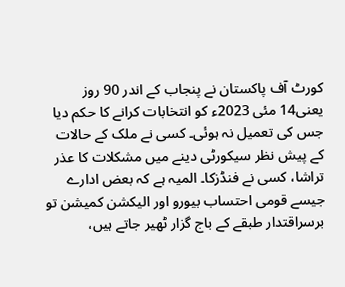کورٹ آف پاکستان نے پنجاب کے اندر 90 روز یعنی14 مئی 2023ء کو انتخابات کرانے کا حکم دیا جس کی تعمیل نہ ہوئی۔ کسی نے ملک کے حالات کے پیش نظر سیکورٹی دینے میں مشکلات کا عذر تراشا، کسی نے فنڈزکا۔ المیہ ہے کہ بعض ادارے جیسے قومی احتساب بیورو اور الیکشن کمیشن تو برسراقتدار طبقے کے باج گزار ٹھیر جاتے ہیں،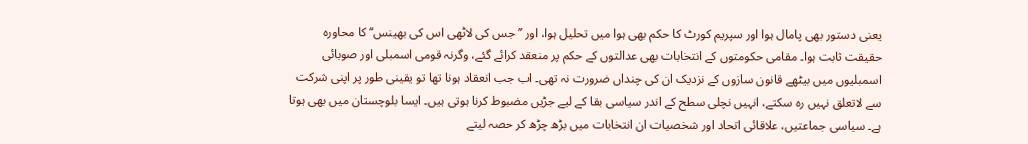یعنی دستور بھی پامال ہوا اور سپریم کورٹ کا حکم بھی ہوا میں تحلیل ہوا، اور ’’جس کی لاٹھی اس کی بھینس‘‘ کا محاورہ حقیقت ثابت ہوا۔ مقامی حکومتوں کے انتخابات بھی عدالتوں کے حکم پر منعقد کرائے گئے، وگرنہ قومی اسمبلی اور صوبائی اسمبلیوں میں بیٹھے قانون سازوں کے نزدیک ان کی چنداں ضرورت نہ تھی۔ اب جب انعقاد ہونا تھا تو یقینی طور پر اپنی شرکت سے لاتعلق نہیں رہ سکتے، انہیں نچلی سطح کے اندر سیاسی بقا کے لیے جڑیں مضبوط کرنا ہوتی ہیں۔ ایسا بلوچستان میں بھی ہوتا ہے۔ سیاسی جماعتیں، علاقائی اتحاد اور شخصیات ان انتخابات میں بڑھ چڑھ کر حصہ لیتے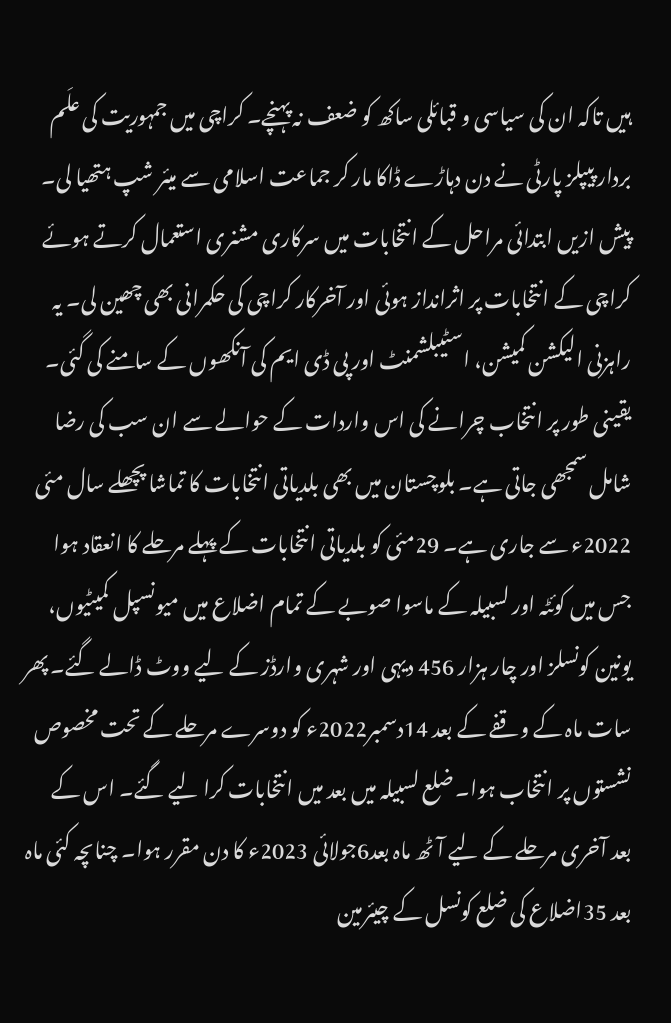ہیں تاکہ ان کی سیاسی و قبائلی ساکھ کو ضعف نہ پہنچے۔ کراچی میں جمہوریت کی علَم بردار پیپلز پارٹی نے دن دہاڑے ڈاکا مار کر جماعت اسلامی سے میئر شپ ہتھیا لی۔ پیش ازیں ابتدائی مراحل کے انتخابات میں سرکاری مشنری استعمال کرتے ہوئے کراچی کے انتخابات پر اثرانداز ہوئی اور آخرکار کراچی کی حکمرانی بھی چھین لی۔ یہ راہزنی الیکشن کمیشن، اسٹیبلشمنٹ اور پی ڈی ایم کی آنکھوں کے سامنے کی گئی۔ یقینی طور پر انتخاب چرانے کی اس واردات کے حوالے سے ان سب کی رضا شامل سمجھی جاتی ہے۔ بلوچستان میں بھی بلدیاتی انتخابات کا تماشا پچھلے سال مئی 2022ء سے جاری ہے۔ 29مئی کو بلدیاتی انتخابات کے پہلے مرحلے کا انعقاد ہوا جس میں کوئٹہ اور لسبیلہ کے ماسوا صوبے کے تمام اضلاع میں میونسپل کمیٹیوں، یونین کونسلز اور چار ہزار 456 دیہی اور شہری وارڈز کے لیے ووٹ ڈالے گئے۔ پھر سات ماہ کے وقفے کے بعد 14دسمبر2022ء کو دوسرے مرحلے کے تحت مخصوص نشستوں پر انتخاب ہوا۔ ضلع لسبیلہ میں بعد میں انتخابات کرا لیے گئے۔ اس کے بعد آخری مرحلے کے لیے آٹھ ماہ بعد6جولائی 2023ء کا دن مقرر ہوا۔ چناںچہ کئی ماہ بعد 35اضلاع کی ضلع کونسل کے چیئرمین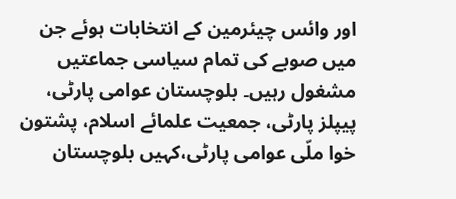اور وائس چیئرمین کے انتخابات ہوئے جن میں صوبے کی تمام سیاسی جماعتیں مشغول رہیں۔ بلوچستان عوامی پارٹی، پیپلز پارٹی، جمعیت علمائے اسلام، پشتون خوا ملّی عوامی پارٹی،کہیں بلوچستان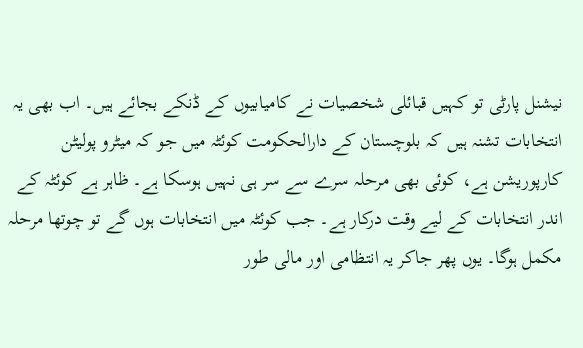نیشنل پارٹی تو کہیں قبائلی شخصیات نے کامیابیوں کے ڈنکے بجائے ہیں۔ اب بھی یہ انتخابات تشنہ ہیں کہ بلوچستان کے دارالحکومت کوئٹہ میں جو کہ میٹرو پولیٹن کارپوریشن ہے، کوئی بھی مرحلہ سرے سے سر ہی نہیں ہوسکا ہے۔ ظاہر ہے کوئٹہ کے اندر انتخابات کے لیے وقت درکار ہے۔ جب کوئٹہ میں انتخابات ہوں گے تو چوتھا مرحلہ مکمل ہوگا۔ یوں پھر جاکر یہ انتظامی اور مالی طور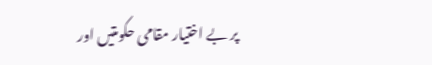پر بے اختیار مقامی حکومتیں اور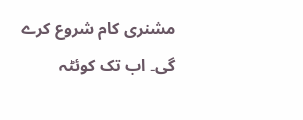مشنری کام شروع کرے گی۔ اب تک کوئٹہ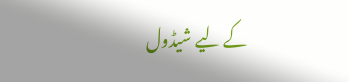کے لیے شیڈول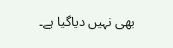بھی نہیں دیاگیا ہے۔